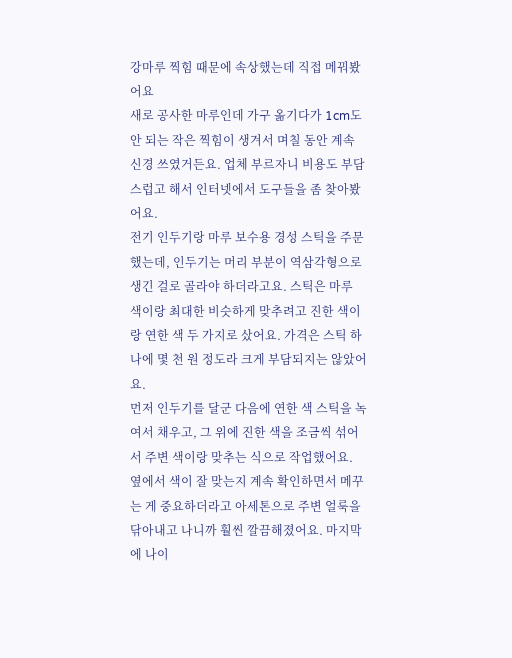강마루 찍힘 때문에 속상했는데 직접 메꿔봤어요
새로 공사한 마루인데 가구 옮기다가 1cm도 안 되는 작은 찍힘이 생겨서 며칠 동안 계속 신경 쓰였거든요. 업체 부르자니 비용도 부담스럽고 해서 인터넷에서 도구들을 좀 찾아봤어요.
전기 인두기랑 마루 보수용 경성 스틱을 주문했는데, 인두기는 머리 부분이 역삼각형으로 생긴 걸로 골라야 하더라고요. 스틱은 마루 색이랑 최대한 비슷하게 맞추려고 진한 색이랑 연한 색 두 가지로 샀어요. 가격은 스틱 하나에 몇 천 원 정도라 크게 부담되지는 않았어요.
먼저 인두기를 달군 다음에 연한 색 스틱을 녹여서 채우고, 그 위에 진한 색을 조금씩 섞어서 주변 색이랑 맞추는 식으로 작업했어요. 옆에서 색이 잘 맞는지 계속 확인하면서 메꾸는 게 중요하더라고 아세톤으로 주변 얼룩을 닦아내고 나니까 훨씬 깔끔해졌어요. 마지막에 나이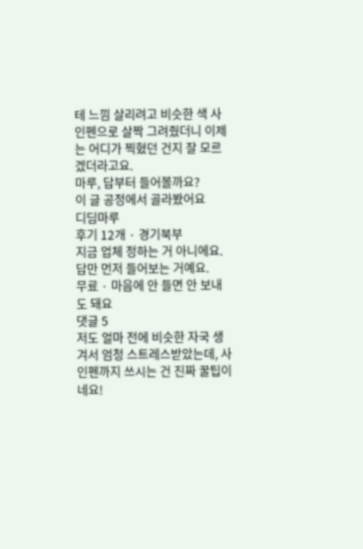테 느낌 살리려고 비슷한 색 사인펜으로 살짝 그려줬더니 이제는 어디가 찍혔던 건지 잘 모르겠더라고요.
마루, 답부터 들어볼까요?
이 글 공정에서 골라봤어요
디딤마루
후기 12개 · 경기북부
지금 업체 정하는 거 아니에요. 답만 먼저 들어보는 거예요.
무료 · 마음에 안 들면 안 보내도 돼요
댓글 5
저도 얼마 전에 비슷한 자국 생겨서 엄청 스트레스받았는데, 사인펜까지 쓰시는 건 진짜 꿀팁이네요!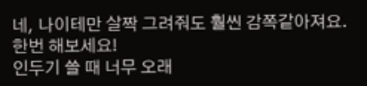네, 나이테만 살짝 그려줘도 훨씬 감쪽같아져요. 한번 해보세요!
인두기 쓸 때 너무 오래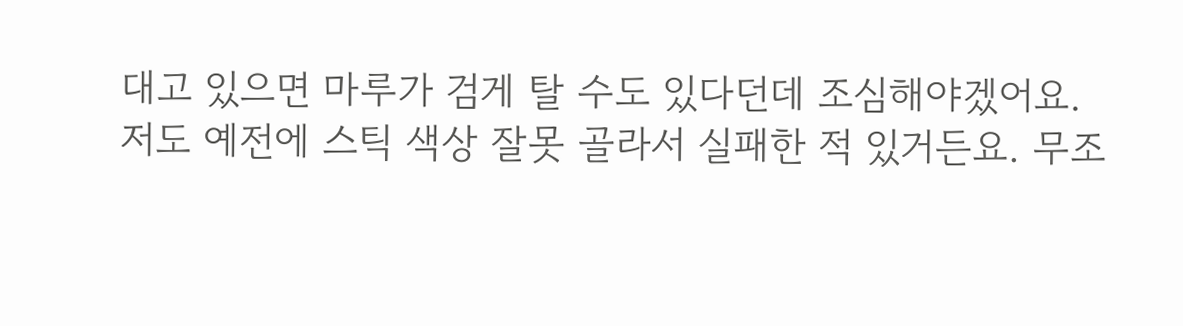대고 있으면 마루가 검게 탈 수도 있다던데 조심해야겠어요.
저도 예전에 스틱 색상 잘못 골라서 실패한 적 있거든요. 무조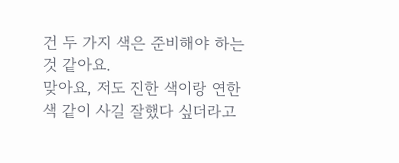건 두 가지 색은 준비해야 하는 것 같아요.
맞아요, 저도 진한 색이랑 연한 색 같이 사길 잘했다 싶더라고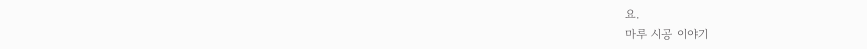요.
마루 시공 이야기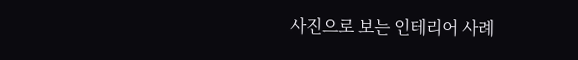사진으로 보는 인테리어 사례